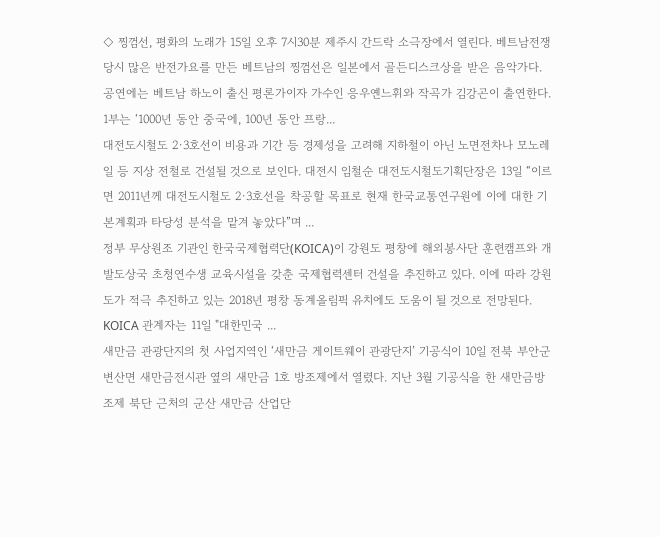◇ 찡껌선, 평화의 노래가 15일 오후 7시30분 제주시 간드락 소극장에서 열린다. 베트남전쟁 당시 많은 반전가요를 만든 베트남의 찡껌선은 일본에서 골든디스크상을 받은 음악가다. 공연에는 베트남 하노이 출신 평론가이자 가수인 응우옌느휘와 작곡가 김강곤이 출연한다. 1부는 ‘1000년 동안 중국에, 100년 동안 프랑...
대전도시철도 2·3호선이 비용과 기간 등 경제성을 고려해 지하철이 아닌 노면전차나 모노레일 등 지상 전철로 건설될 것으로 보인다. 대전시 임철순 대전도시철도기획단장은 13일 “이르면 2011년께 대전도시철도 2·3호선을 착공할 목표로 현재 한국교통연구원에 이에 대한 기본계획과 타당성 분석을 맡겨 놓았다”며 ...
정부 무상원조 기관인 한국국제협력단(KOICA)이 강원도 평창에 해외봉사단 훈련캠프와 개발도상국 초청연수생 교육시설을 갖춘 국제협력센터 건설을 추진하고 있다. 이에 따라 강원도가 적극 추진하고 있는 2018년 평창 동계올림픽 유치에도 도움이 될 것으로 전망된다. KOICA 관계자는 11일 "대한민국 ...
새만금 관광단지의 첫 사업지역인 ‘새만금 게이트웨이 관광단지’ 기공식이 10일 전북 부안군 변산면 새만금전시관 옆의 새만금 1호 방조제에서 열렸다. 지난 3월 기공식을 한 새만금방조제 북단 근처의 군산 새만금 산업단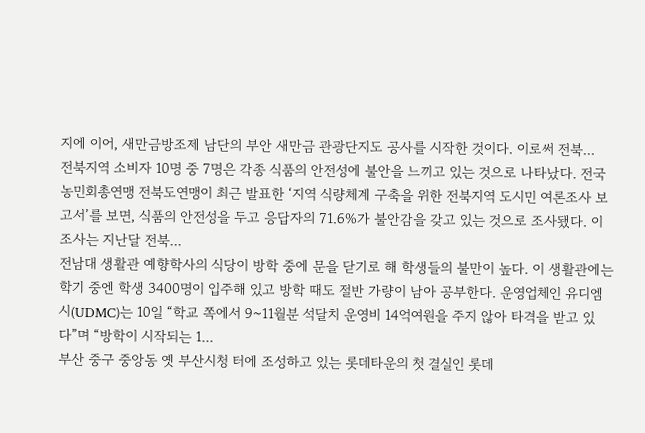지에 이어, 새만금방조제 남단의 부안 새만금 관광단지도 공사를 시작한 것이다. 이로써 전북...
전북지역 소비자 10명 중 7명은 각종 식품의 안전성에 불안을 느끼고 있는 것으로 나타났다. 전국농민회총연맹 전북도연맹이 최근 발표한 ‘지역 식량체계 구축을 위한 전북지역 도시민 여론조사 보고서’를 보면, 식품의 안전성을 두고 응답자의 71.6%가 불안감을 갖고 있는 것으로 조사됐다. 이 조사는 지난달 전북...
전남대 생활관 예향학사의 식당이 방학 중에 문을 닫기로 해 학생들의 불만이 높다. 이 생활관에는 학기 중엔 학생 3400명이 입주해 있고 방학 때도 절반 가량이 남아 공부한다. 운영업체인 유디엠시(UDMC)는 10일 “학교 쪽에서 9~11월분 석달치 운영비 14억여원을 주지 않아 타격을 받고 있다”며 “방학이 시작되는 1...
부산 중구 중앙동 옛 부산시청 터에 조성하고 있는 롯데타운의 첫 결실인 롯데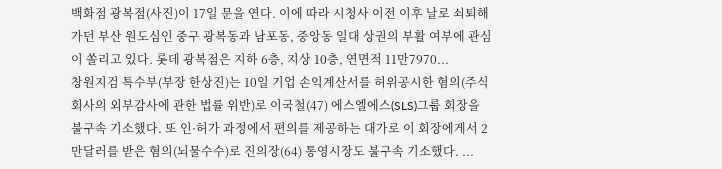백화점 광복점(사진)이 17일 문을 연다. 이에 따라 시청사 이전 이후 날로 쇠퇴해 가던 부산 원도심인 중구 광복동과 남포동, 중앙동 일대 상권의 부활 여부에 관심이 쏠리고 있다. 롯데 광복점은 지하 6층, 지상 10층, 연면적 11만7970...
창원지검 특수부(부장 한상진)는 10일 기업 손익계산서를 허위공시한 혐의(주식회사의 외부감사에 관한 법률 위반)로 이국철(47) 에스엘에스(SLS)그룹 회장을 불구속 기소했다. 또 인·허가 과정에서 편의를 제공하는 대가로 이 회장에게서 2만달러를 받은 혐의(뇌물수수)로 진의장(64) 통영시장도 불구속 기소했다. ...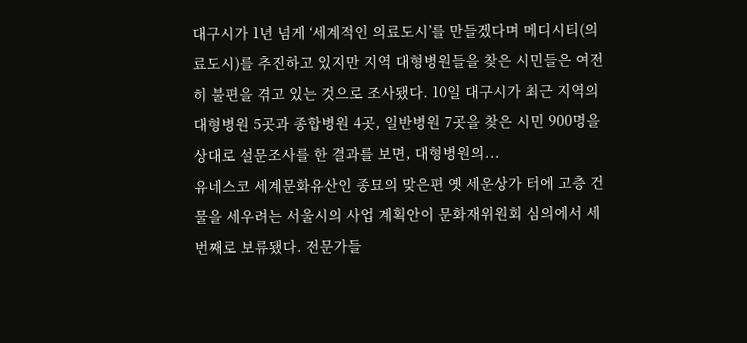대구시가 1년 넘게 ‘세계적인 의료도시’를 만들겠다며 메디시티(의료도시)를 추진하고 있지만 지역 대형병원들을 찾은 시민들은 여전히 불편을 겪고 있는 것으로 조사됐다. 10일 대구시가 최근 지역의 대형병원 5곳과 종합병원 4곳, 일반병원 7곳을 찾은 시민 900명을 상대로 설문조사를 한 결과를 보면, 대형병원의...
유네스코 세계문화유산인 종묘의 맞은편 옛 세운상가 터에 고층 건물을 세우려는 서울시의 사업 계획안이 문화재위원회 심의에서 세번째로 보류됐다. 전문가들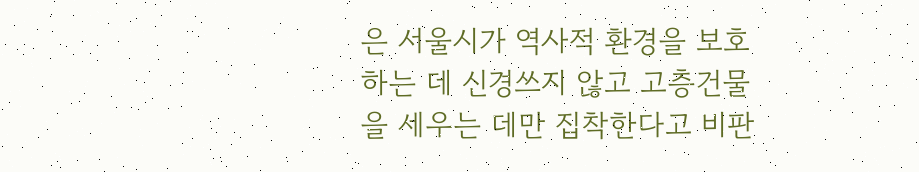은 서울시가 역사적 환경을 보호하는 데 신경쓰지 않고 고층건물을 세우는 데만 집착한다고 비판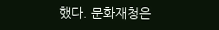했다. 문화재청은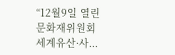“12월9일 열린 문화재위원회 세계유산·사...